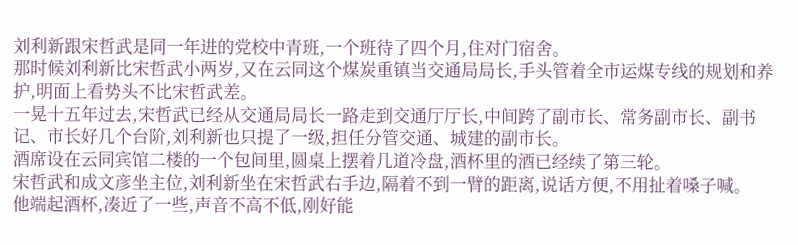刘利新跟宋哲武是同一年进的党校中青班,一个班待了四个月,住对门宿舍。
那时候刘利新比宋哲武小两岁,又在云同这个煤炭重镇当交通局局长,手头管着全市运煤专线的规划和养护,明面上看势头不比宋哲武差。
一晃十五年过去,宋哲武已经从交通局局长一路走到交通厅厅长,中间跨了副市长、常务副市长、副书记、市长好几个台阶,刘利新也只提了一级,担任分管交通、城建的副市长。
酒席设在云同宾馆二楼的一个包间里,圆桌上摆着几道冷盘,酒杯里的酒已经续了第三轮。
宋哲武和成文彦坐主位,刘利新坐在宋哲武右手边,隔着不到一臂的距离,说话方便,不用扯着嗓子喊。
他端起酒杯,凑近了一些,声音不高不低,刚好能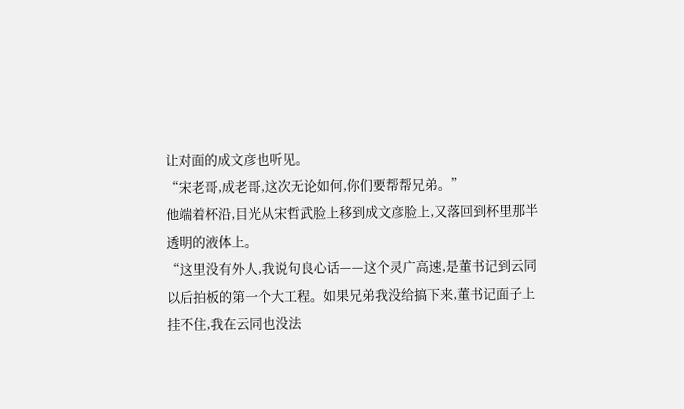让对面的成文彦也听见。
“宋老哥,成老哥,这次无论如何,你们要帮帮兄弟。”
他端着杯沿,目光从宋哲武脸上移到成文彦脸上,又落回到杯里那半透明的液体上。
“这里没有外人,我说句良心话——这个灵广高速,是董书记到云同以后拍板的第一个大工程。如果兄弟我没给搞下来,董书记面子上挂不住,我在云同也没法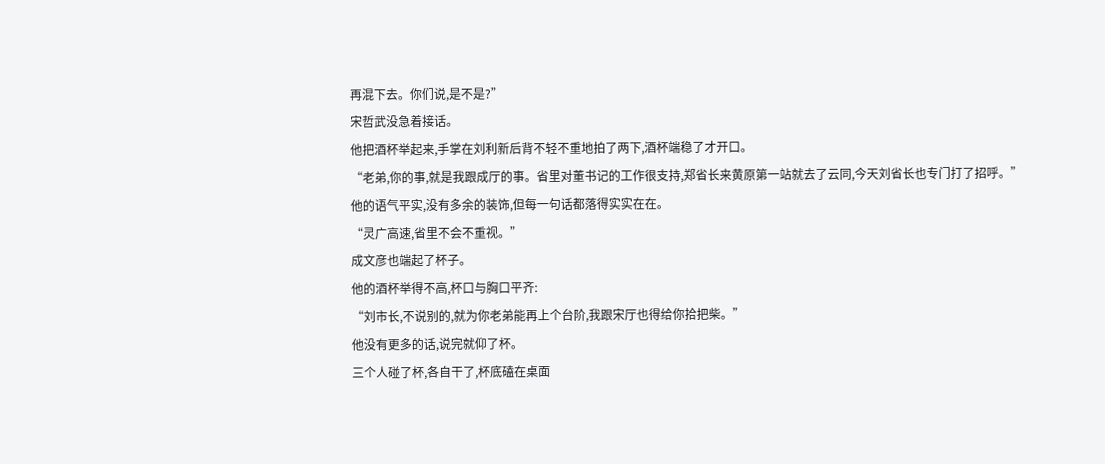再混下去。你们说,是不是?”
宋哲武没急着接话。
他把酒杯举起来,手掌在刘利新后背不轻不重地拍了两下,酒杯端稳了才开口。
“老弟,你的事,就是我跟成厅的事。省里对董书记的工作很支持,郑省长来黄原第一站就去了云同,今天刘省长也专门打了招呼。”
他的语气平实,没有多余的装饰,但每一句话都落得实实在在。
“灵广高速,省里不会不重视。”
成文彦也端起了杯子。
他的酒杯举得不高,杯口与胸口平齐:
“刘市长,不说别的,就为你老弟能再上个台阶,我跟宋厅也得给你拾把柴。”
他没有更多的话,说完就仰了杯。
三个人碰了杯,各自干了,杯底磕在桌面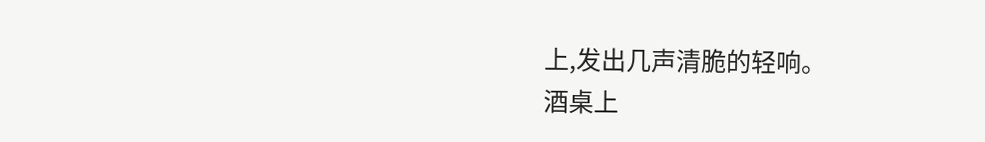上,发出几声清脆的轻响。
酒桌上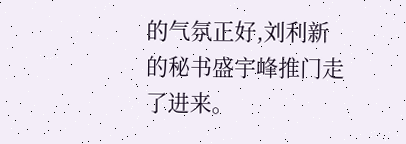的气氛正好,刘利新的秘书盛宇峰推门走了进来。